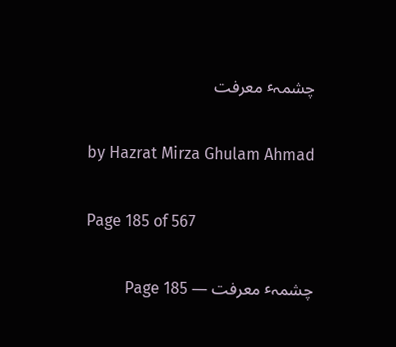چشمہٴ معرفت

by Hazrat Mirza Ghulam Ahmad

Page 185 of 567

چشمہٴ معرفت — Page 185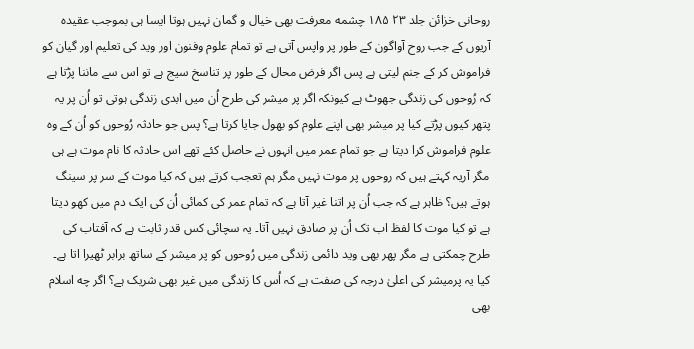روحانی خزائن جلد ۲۳ ۱۸۵ چشمه معرفت بھی خیال و گمان نہیں ہوتا ایسا ہی بموجب عقیدہ آریوں کے جب روح آواگون کے طور پر واپس آتی ہے تو تمام علوم وفنون اور وید کی تعلیم اور گیان کو فراموش کر کے جنم لیتی ہے پس اگر فرض محال کے طور پر تناسخ سیج ہے تو اس سے ماننا پڑتا ہے کہ رُوحوں کی زندگی جھوٹ ہے کیونکہ اگر پر میشر کی طرح اُن میں ابدی زندگی ہوتی تو اُن پر یہ پتھر کیوں پڑتے کیا پر میشر بھی اپنے علوم کو بھول جایا کرتا ہے؟ پس جو حادثہ رُوحوں کو اُن کے وہ علوم فراموش کرا دیتا ہے جو تمام عمر میں انہوں نے حاصل کئے تھے اس حادثہ کا نام موت ہے ہی مگر آریہ کہتے ہیں کہ روحوں پر موت نہیں مگر ہم تعجب کرتے ہیں کہ کیا موت کے سر پر سینگ ہوتے ہیں؟ ظاہر ہے کہ جب اُن پر اتنا غیر آتا ہے کہ تمام عمر کی کمائی اُن کی ایک دم میں کھو دیتا ہے تو کیا موت کا لفظ اب تک اُن پر صادق نہیں آتا۔ یہ سچائی کس قدر ثابت ہے کہ آفتاب کی طرح چمکتی ہے مگر پھر بھی وید دائمی زندگی میں رُوحوں کو پر میشر کے ساتھ برابر ٹھیرا اتا ہے۔ کیا یہ پرمیشر کی اعلیٰ درجہ کی صفت ہے کہ اُس کا زندگی میں غیر بھی شریک ہے؟ اگر چه اسلام بھی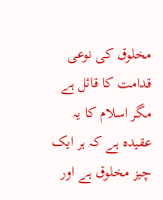مخلوق کی نوعی قدامت کا قائل ہے مگر اسلام کا یہ عقیدہ ہے کہ ہر ایک چیز مخلوق ہے اور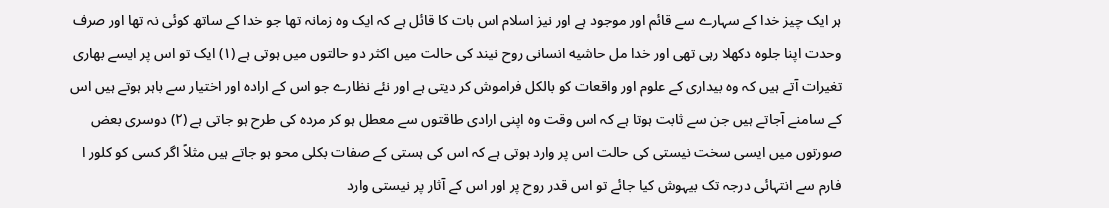ہر ایک چیز خدا کے سہارے سے قائم اور موجود ہے اور نیز اسلام اس بات کا قائل ہے کہ ایک وہ زمانہ تھا جو خدا کے ساتھ کوئی نہ تھا اور صرف وحدت اپنا جلوہ دکھلا رہی تھی اور خدا مل حاشیه انسانی روح نیند کی حالت میں اکثر دو حالتوں میں ہوتی ہے (۱) ایک تو اس پر ایسے بھاری تغیرات آتے ہیں کہ وہ بیداری کے علوم اور واقعات کو بالکل فراموش کر دیتی ہے اور نئے نظارے جو اس کے ارادہ اور اختیار سے باہر ہوتے ہیں اس کے سامنے آجاتے ہیں جن سے ثابت ہوتا ہے کہ اس وقت وہ اپنی ارادی طاقتوں سے معطل ہو کر مردہ کی طرح ہو جاتی ہے (۲) دوسری بعض صورتوں میں ایسی سخت نیستی کی حالت اس پر وارد ہوتی ہے کہ اس کی ہستی کے صفات بکلی محو ہو جاتے ہیں مثلاً اگر کسی کو کلور ا فارم سے انتہائی درجہ تک بیہوش کیا جائے تو اس قدر روح پر اور اس کے آثار پر نیستی وارد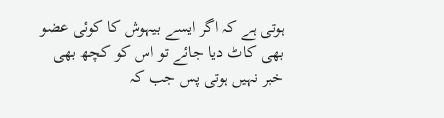ہوتی ہے کہ اگر ایسے بیہوش کا کوئی عضو بھی کاٹ دیا جائے تو اس کو کچھ بھی خبر نہیں ہوتی پس جب کہ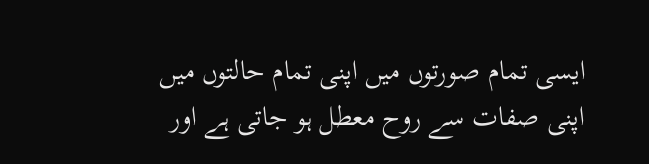ایسی تمام صورتوں میں اپنی تمام حالتوں میں اپنی صفات سے روح معطل ہو جاتی ہے اور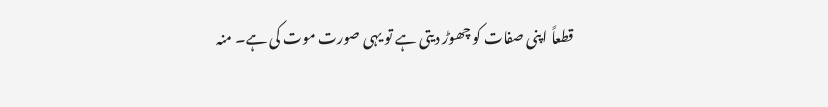قطعاً اپنی صفات کو چھوڑ دیتی ہے تو یہی صورت موت کی ہے۔ منہ